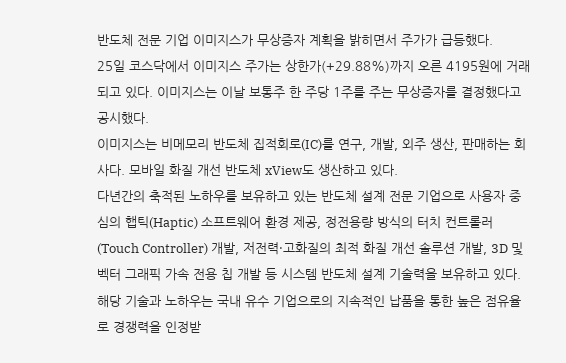반도체 전문 기업 이미지스가 무상증자 계획을 밝히면서 주가가 급등했다.
25일 코스닥에서 이미지스 주가는 상한가(+29.88%)까지 오른 4195원에 거래되고 있다. 이미지스는 이날 보통주 한 주당 1주를 주는 무상증자를 결정했다고 공시했다.
이미지스는 비메모리 반도체 집적회로(IC)를 연구, 개발, 외주 생산, 판매하는 회사다. 모바일 화질 개선 반도체 xView도 생산하고 있다.
다년간의 축적된 노하우를 보유하고 있는 반도체 설계 전문 기업으로 사용자 중심의 햅틱(Haptic) 소프트웨어 환경 제공, 정전용량 방식의 터치 컨트롤러(Touch Controller) 개발, 저전력·고화질의 최적 화질 개선 솔루션 개발, 3D 및 벡터 그래픽 가속 전용 칩 개발 등 시스템 반도체 설계 기술력을 보유하고 있다.
해당 기술과 노하우는 국내 유수 기업으로의 지속적인 납품을 통한 높은 점유율로 경쟁력을 인정받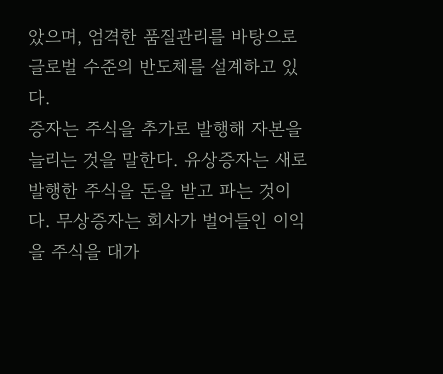았으며, 엄격한 품질관리를 바탕으로 글로벌 수준의 반도체를 설계하고 있다.
증자는 주식을 추가로 발행해 자본을 늘리는 것을 말한다. 유상증자는 새로 발행한 주식을 돈을 받고 파는 것이다. 무상증자는 회사가 벌어들인 이익을 주식을 대가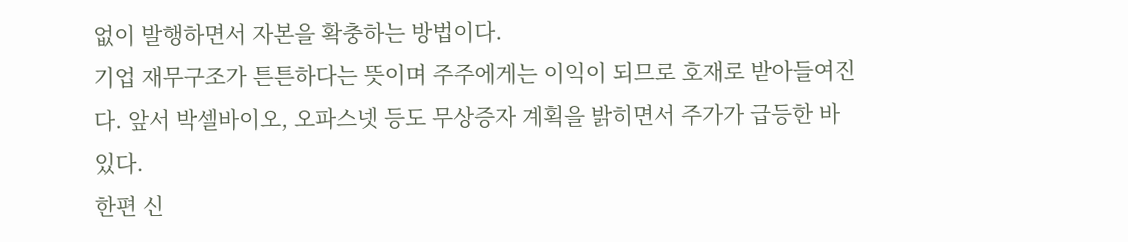없이 발행하면서 자본을 확충하는 방법이다.
기업 재무구조가 튼튼하다는 뜻이며 주주에게는 이익이 되므로 호재로 받아들여진다. 앞서 박셀바이오, 오파스넷 등도 무상증자 계획을 밝히면서 주가가 급등한 바 있다.
한편 신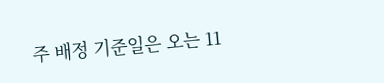주 배정 기준일은 오는 11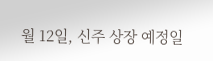월 12일, 신주 상장 예정일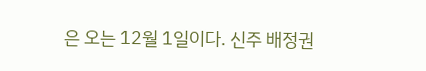은 오는 12월 1일이다. 신주 배정권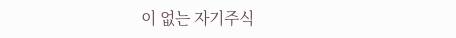이 없는 자기주식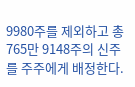9980주를 제외하고 총 765만 9148주의 신주를 주주에게 배정한다.